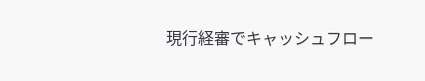現行経審でキャッシュフロー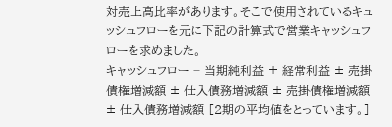対売上高比率があります。そこで使用されているキュッシュフローを元に下記の計算式で営業キャッシュフローを求めました。
キャッシュフロー − 当期純利益 + 経常利益 ± 売掛債権増減額 ± 仕入債務増減額 ± 売掛債権増減額 ± 仕入債務増減額 [2期の平均値をとっています。]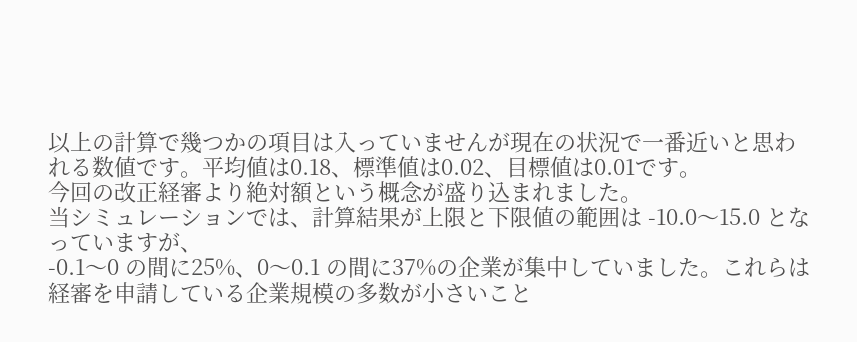以上の計算で幾つかの項目は入っていませんが現在の状況で一番近いと思われる数値です。平均値は0.18、標準値は0.02、目標値は0.01です。
今回の改正経審より絶対額という概念が盛り込まれました。
当シミュレーションでは、計算結果が上限と下限値の範囲は -10.0〜15.0 となっていますが、
-0.1〜0 の間に25%、0〜0.1 の間に37%の企業が集中していました。これらは経審を申請している企業規模の多数が小さいこと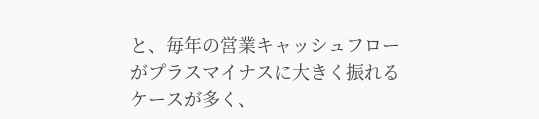と、毎年の営業キャッシュフローがプラスマイナスに大きく振れるケースが多く、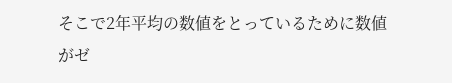そこで2年平均の数値をとっているために数値がゼ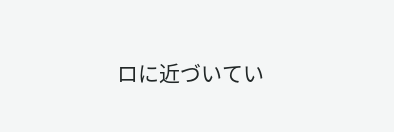ロに近づいてい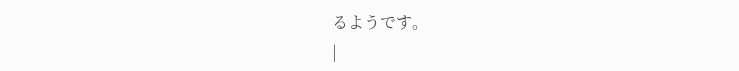るようです。
|